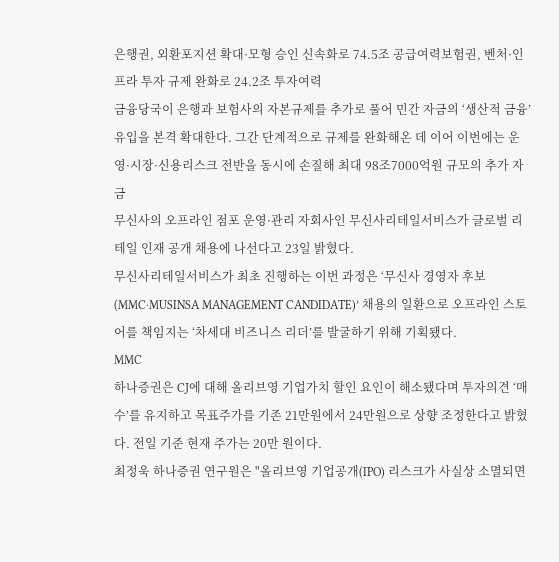은행권, 외환포지션 확대·모형 승인 신속화로 74.5조 공급여력보험권, 벤처·인프라 투자 규제 완화로 24.2조 투자여력
금융당국이 은행과 보험사의 자본규제를 추가로 풀어 민간 자금의 ‘생산적 금융’ 유입을 본격 확대한다. 그간 단계적으로 규제를 완화해온 데 이어 이번에는 운영·시장·신용리스크 전반을 동시에 손질해 최대 98조7000억원 규모의 추가 자금
무신사의 오프라인 점포 운영·관리 자회사인 무신사리테일서비스가 글로벌 리테일 인재 공개 채용에 나선다고 23일 밝혔다.
무신사리테일서비스가 최초 진행하는 이번 과정은 ‘무신사 경영자 후보(MMC‧MUSINSA MANAGEMENT CANDIDATE)’ 채용의 일환으로 오프라인 스토어를 책임지는 ‘차세대 비즈니스 리더’를 발굴하기 위해 기획됐다.
MMC
하나증권은 CJ에 대해 올리브영 기업가치 할인 요인이 해소됐다며 투자의견 ‘매수’를 유지하고 목표주가를 기존 21만원에서 24만원으로 상향 조정한다고 밝혔다. 전일 기준 현재 주가는 20만 원이다.
최정욱 하나증권 연구원은 "올리브영 기업공개(IPO) 리스크가 사실상 소멸되면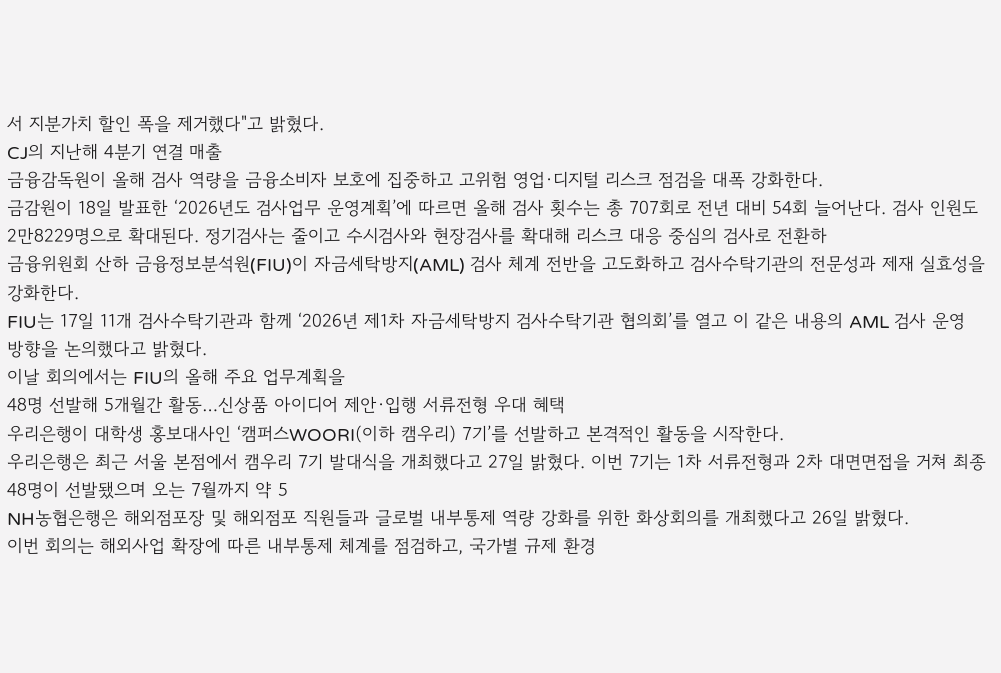서 지분가치 할인 폭을 제거했다"고 밝혔다.
CJ의 지난해 4분기 연결 매출
금융감독원이 올해 검사 역량을 금융소비자 보호에 집중하고 고위험 영업·디지털 리스크 점검을 대폭 강화한다.
금감원이 18일 발표한 ‘2026년도 검사업무 운영계획’에 따르면 올해 검사 횟수는 총 707회로 전년 대비 54회 늘어난다. 검사 인원도 2만8229명으로 확대된다. 정기검사는 줄이고 수시검사와 현장검사를 확대해 리스크 대응 중심의 검사로 전환하
금융위원회 산하 금융정보분석원(FIU)이 자금세탁방지(AML) 검사 체계 전반을 고도화하고 검사수탁기관의 전문성과 제재 실효성을 강화한다.
FIU는 17일 11개 검사수탁기관과 함께 ‘2026년 제1차 자금세탁방지 검사수탁기관 협의회’를 열고 이 같은 내용의 AML 검사 운영 방향을 논의했다고 밝혔다.
이날 회의에서는 FIU의 올해 주요 업무계획을
48명 선발해 5개월간 활동…신상품 아이디어 제안·입행 서류전형 우대 혜택
우리은행이 대학생 홍보대사인 ‘캠퍼스WOORI(이하 캠우리) 7기’를 선발하고 본격적인 활동을 시작한다.
우리은행은 최근 서울 본점에서 캠우리 7기 발대식을 개최했다고 27일 밝혔다. 이번 7기는 1차 서류전형과 2차 대면면접을 거쳐 최종 48명이 선발됐으며 오는 7월까지 약 5
NH농협은행은 해외점포장 및 해외점포 직원들과 글로벌 내부통제 역량 강화를 위한 화상회의를 개최했다고 26일 밝혔다.
이번 회의는 해외사업 확장에 따른 내부통제 체계를 점검하고, 국가별 규제 환경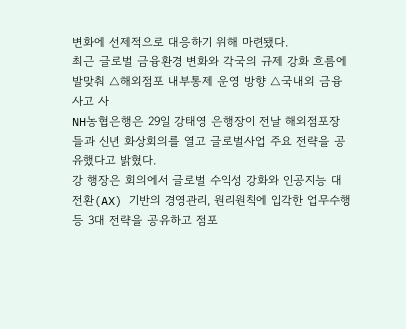변화에 선제적으로 대응하기 위해 마련됐다.
최근 글로벌 금융환경 변화와 각국의 규제 강화 흐름에 발맞춰 △해외점포 내부통제 운영 방향 △국내외 금융사고 사
NH농협은행은 29일 강태영 은행장이 전날 해외점포장들과 신년 화상회의를 열고 글로벌사업 주요 전략을 공유했다고 밝혔다.
강 행장은 회의에서 글로벌 수익성 강화와 인공지능 대전환(AX) 기반의 경영관리, 원리원칙에 입각한 업무수행 등 3대 전략을 공유하고 점포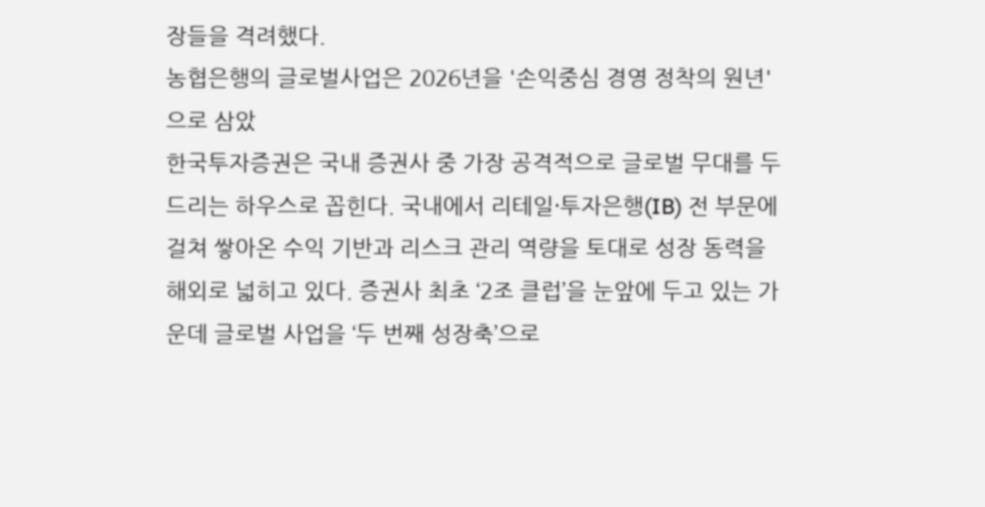장들을 격려했다.
농협은행의 글로벌사업은 2026년을 '손익중심 경영 정착의 원년'으로 삼았
한국투자증권은 국내 증권사 중 가장 공격적으로 글로벌 무대를 두드리는 하우스로 꼽힌다. 국내에서 리테일·투자은행(IB) 전 부문에 걸쳐 쌓아온 수익 기반과 리스크 관리 역량을 토대로 성장 동력을 해외로 넓히고 있다. 증권사 최초 ‘2조 클럽’을 눈앞에 두고 있는 가운데 글로벌 사업을 ‘두 번째 성장축’으로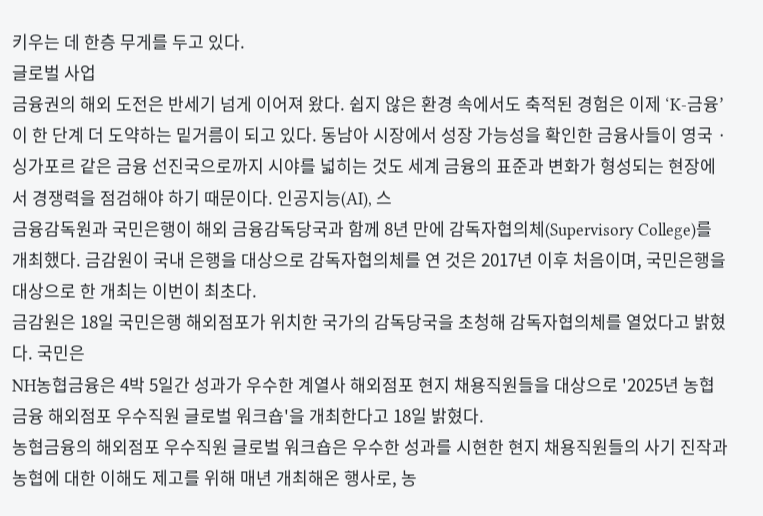키우는 데 한층 무게를 두고 있다.
글로벌 사업
금융권의 해외 도전은 반세기 넘게 이어져 왔다. 쉽지 않은 환경 속에서도 축적된 경험은 이제 ‘K-금융’이 한 단계 더 도약하는 밑거름이 되고 있다. 동남아 시장에서 성장 가능성을 확인한 금융사들이 영국 ·싱가포르 같은 금융 선진국으로까지 시야를 넓히는 것도 세계 금융의 표준과 변화가 형성되는 현장에서 경쟁력을 점검해야 하기 때문이다. 인공지능(AI), 스
금융감독원과 국민은행이 해외 금융감독당국과 함께 8년 만에 감독자협의체(Supervisory College)를 개최했다. 금감원이 국내 은행을 대상으로 감독자협의체를 연 것은 2017년 이후 처음이며, 국민은행을 대상으로 한 개최는 이번이 최초다.
금감원은 18일 국민은행 해외점포가 위치한 국가의 감독당국을 초청해 감독자협의체를 열었다고 밝혔다. 국민은
NH농협금융은 4박 5일간 성과가 우수한 계열사 해외점포 현지 채용직원들을 대상으로 '2025년 농협금융 해외점포 우수직원 글로벌 워크숍'을 개최한다고 18일 밝혔다.
농협금융의 해외점포 우수직원 글로벌 워크숍은 우수한 성과를 시현한 현지 채용직원들의 사기 진작과 농협에 대한 이해도 제고를 위해 매년 개최해온 행사로, 농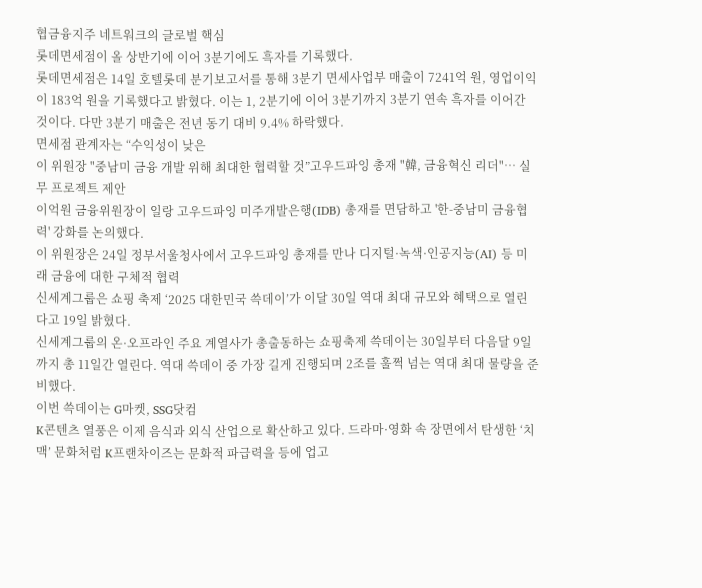협금융지주 네트워크의 글로벌 핵심
롯데면세점이 올 상반기에 이어 3분기에도 흑자를 기록했다.
롯데면세점은 14일 호텔롯데 분기보고서를 통해 3분기 면세사업부 매출이 7241억 원, 영업이익이 183억 원을 기록했다고 밝혔다. 이는 1, 2분기에 이어 3분기까지 3분기 연속 흑자를 이어간 것이다. 다만 3분기 매출은 전년 동기 대비 9.4% 하락했다.
면세점 관계자는 “수익성이 낮은
이 위원장 "중남미 금융 개발 위해 최대한 협력할 것”고우드파잉 총재 "韓, 금융혁신 리더"… 실무 프로젝트 제안
이억원 금융위원장이 일랑 고우드파잉 미주개발은행(IDB) 총재를 면담하고 '한-중남미 금융협력' 강화를 논의했다.
이 위원장은 24일 정부서울청사에서 고우드파잉 총재를 만나 디지털·녹색·인공지능(AI) 등 미래 금융에 대한 구체적 협력
신세계그룹은 쇼핑 축제 ‘2025 대한민국 쓱데이’가 이달 30일 역대 최대 규모와 혜택으로 열린다고 19일 밝혔다.
신세계그룹의 온·오프라인 주요 계열사가 총출동하는 쇼핑축제 쓱데이는 30일부터 다음달 9일까지 총 11일간 열린다. 역대 쓱데이 중 가장 길게 진행되며 2조를 훌쩍 넘는 역대 최대 물량을 준비했다.
이번 쓱데이는 G마켓, SSG닷컴
K콘텐츠 열풍은 이제 음식과 외식 산업으로 확산하고 있다. 드라마·영화 속 장면에서 탄생한 ‘치맥’ 문화처럼 K프랜차이즈는 문화적 파급력을 등에 업고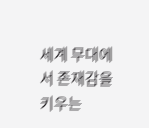세계 무대에서 존재감을 키우는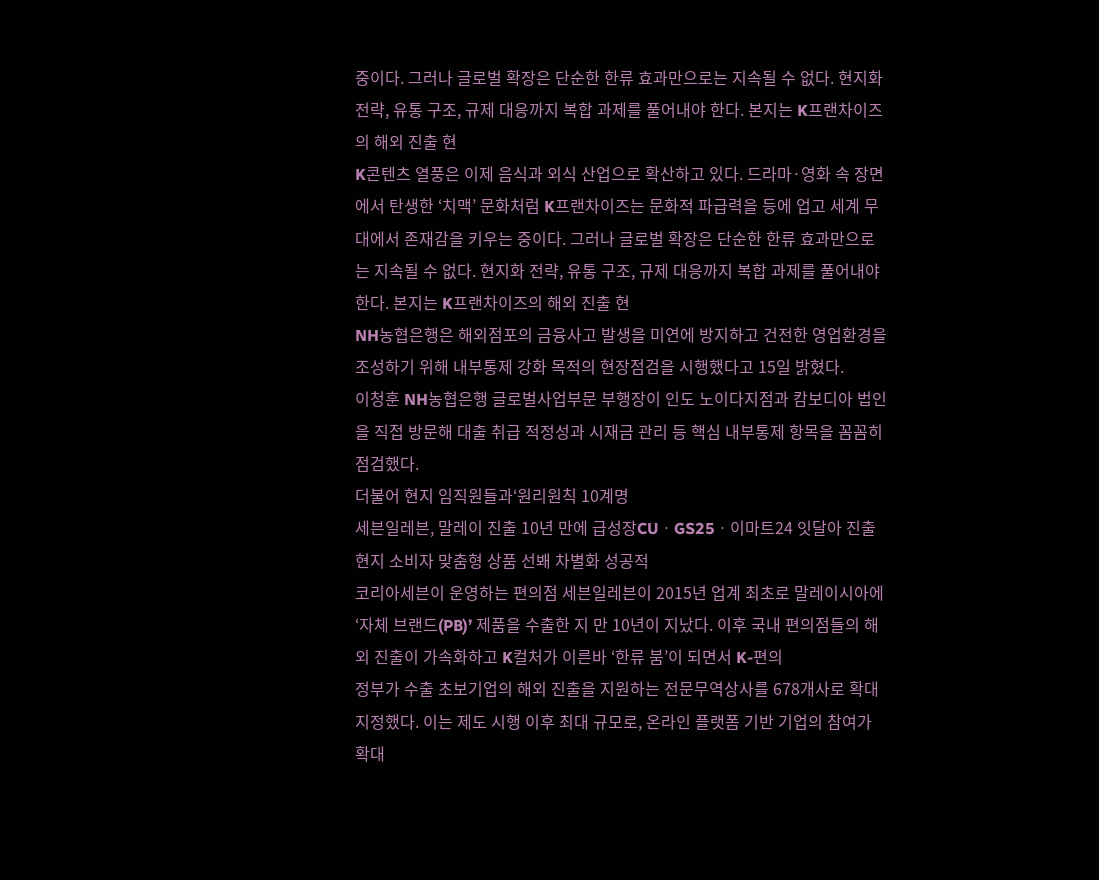중이다. 그러나 글로벌 확장은 단순한 한류 효과만으로는 지속될 수 없다. 현지화 전략, 유통 구조, 규제 대응까지 복합 과제를 풀어내야 한다. 본지는 K프랜차이즈의 해외 진출 현
K콘텐츠 열풍은 이제 음식과 외식 산업으로 확산하고 있다. 드라마·영화 속 장면에서 탄생한 ‘치맥’ 문화처럼 K프랜차이즈는 문화적 파급력을 등에 업고 세계 무대에서 존재감을 키우는 중이다. 그러나 글로벌 확장은 단순한 한류 효과만으로는 지속될 수 없다. 현지화 전략, 유통 구조, 규제 대응까지 복합 과제를 풀어내야 한다. 본지는 K프랜차이즈의 해외 진출 현
NH농협은행은 해외점포의 금융사고 발생을 미연에 방지하고 건전한 영업환경을 조성하기 위해 내부통제 강화 목적의 현장점검을 시행했다고 15일 밝혔다.
이청훈 NH농협은행 글로벌사업부문 부행장이 인도 노이다지점과 캄보디아 법인을 직접 방문해 대출 취급 적정성과 시재금 관리 등 핵심 내부통제 항목을 꼼꼼히 점검했다.
더불어 현지 임직원들과‘원리원칙 10계명
세븐일레븐, 말레이 진출 10년 만에 급성장CUㆍGS25ㆍ이마트24 잇달아 진출현지 소비자 맞춤형 상품 선봬 차별화 성공적
코리아세븐이 운영하는 편의점 세븐일레븐이 2015년 업계 최초로 말레이시아에 ‘자체 브랜드(PB)’ 제품을 수출한 지 만 10년이 지났다. 이후 국내 편의점들의 해외 진출이 가속화하고 K컬처가 이른바 ‘한류 붐’이 되면서 K-편의
정부가 수출 초보기업의 해외 진출을 지원하는 전문무역상사를 678개사로 확대 지정했다. 이는 제도 시행 이후 최대 규모로, 온라인 플랫폼 기반 기업의 참여가 확대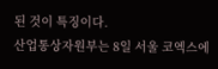된 것이 특징이다.
산업통상자원부는 8일 서울 코엑스에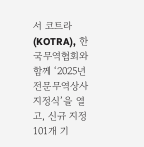서 코트라(KOTRA), 한국무역협회와 함께 ‘2025년 전문무역상사 지정식’을 열고, 신규 지정 101개 기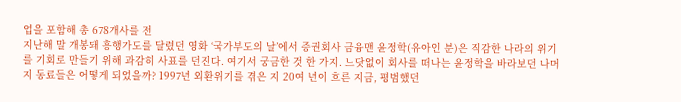업을 포함해 총 678개사를 전
지난해 말 개봉돼 흥행가도를 달렸던 영화 ‘국가부도의 날’에서 증권회사 금융맨 윤정학(유아인 분)은 직감한 나라의 위기를 기회로 만들기 위해 과감히 사표를 던진다. 여기서 궁금한 것 한 가지. 느닷없이 회사를 떠나는 윤정학을 바라보던 나머지 동료들은 어떻게 되었을까? 1997년 외환위기를 겪은 지 20여 년이 흐른 지금, 평범했던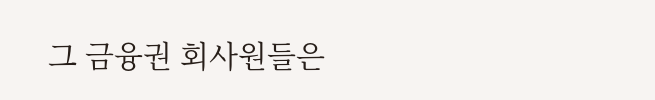그 금융권 회사원들은